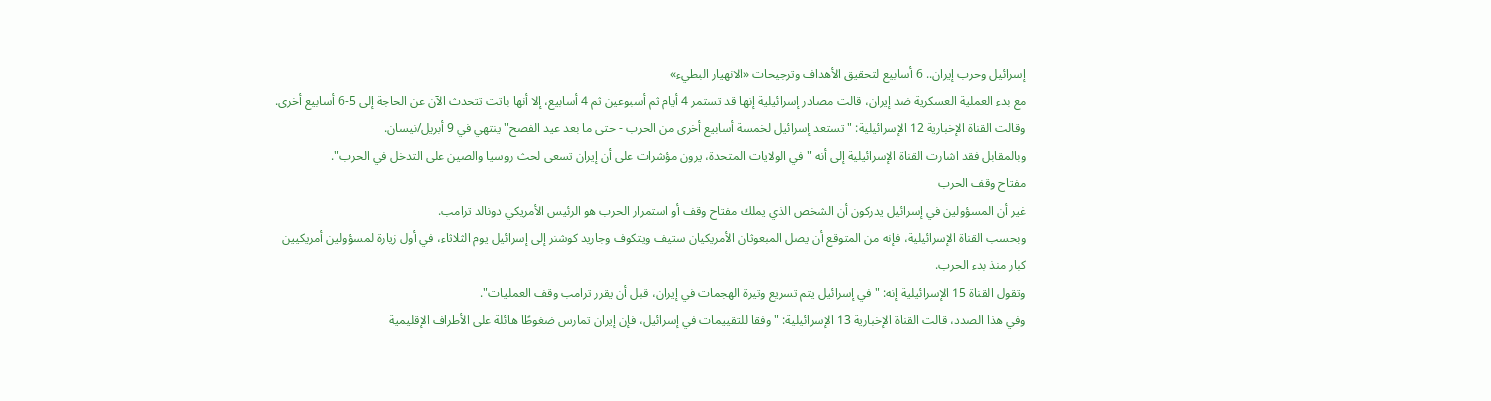إسرائيل وحرب إيران.. 6 أسابيع لتحقيق الأهداف وترجيحات «الانهيار البطيء»
مع بدء العملية العسكرية ضد إيران، قالت مصادر إسرائيلية إنها قد تستمر 4 أيام ثم أسبوعين ثم 4 أسابيع، إلا أنها باتت تتحدث الآن عن الحاجة إلى 5-6 أسابيع أخرى.
وقالت القناة الإخبارية 12 الإسرائيلية: "تستعد إسرائيل لخمسة أسابيع أخرى من الحرب - حتى ما بعد عيد الفصح" ينتهي في 9 أبريل/نيسان.
وبالمقابل فقد اشارت القناة الإسرائيلية إلى أنه "في الولايات المتحدة، يرون مؤشرات على أن إيران تسعى لحث روسيا والصين على التدخل في الحرب".
مفتاح وقف الحرب
غير أن المسؤولين في إسرائيل يدركون أن الشخص الذي يملك مفتاح وقف أو استمرار الحرب هو الرئيس الأمريكي دونالد ترامب.
وبحسب القناة الإسرائيلية، فإنه من المتوقع أن يصل المبعوثان الأمريكيان ستيف ويتكوف وجاريد كوشنر إلى إسرائيل يوم الثلاثاء، في أول زيارة لمسؤولين أمريكيين كبار منذ بدء الحرب.
وتقول القناة 15 الإسرائيلية إنه: "في إسرائيل يتم تسريع وتيرة الهجمات في إيران، قبل أن يقرر ترامب وقف العمليات".
وفي هذا الصدد، قالت القناة الإخبارية 13 الإسرائيلية: "وفقا للتقييمات في إسرائيل، فإن إيران تمارس ضغوطًا هائلة على الأطراف الإقليمية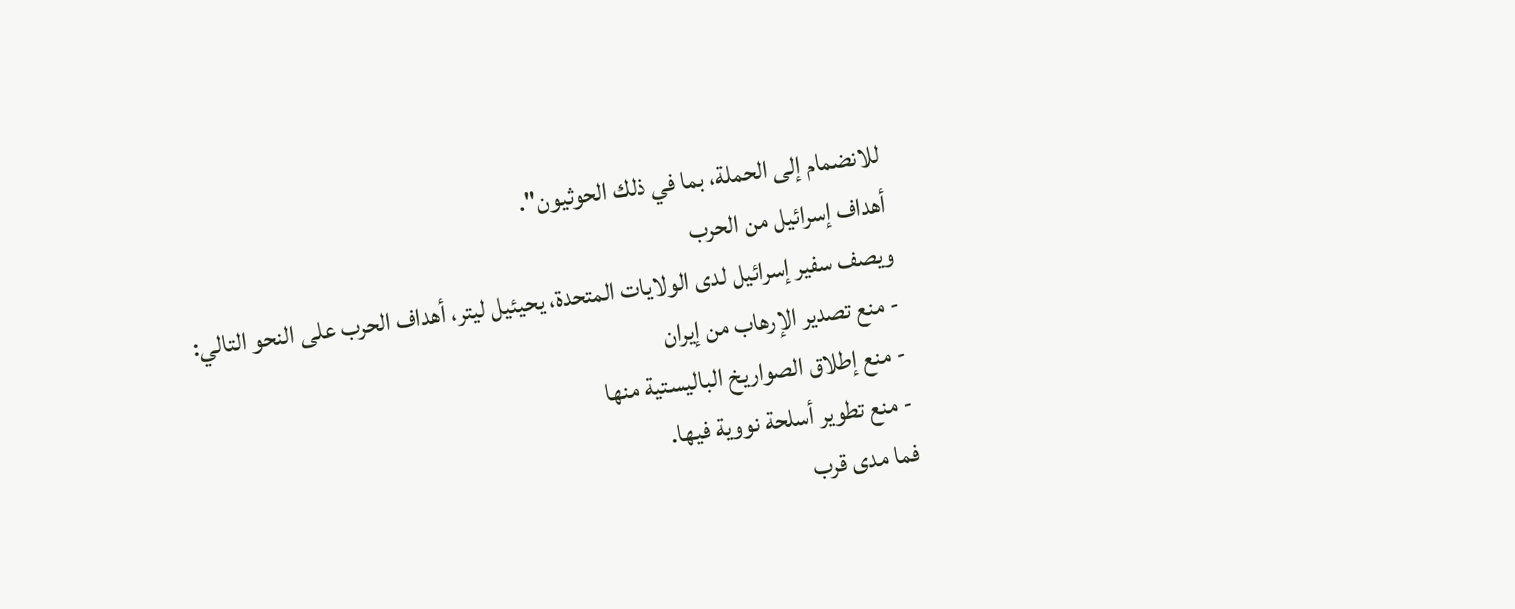للانضمام إلى الحملة، بما في ذلك الحوثيون".
أهداف إسرائيل من الحرب
ويصف سفير إسرائيل لدى الولايات المتحدة، يحيئيل ليتر، أهداف الحرب على النحو التالي:
- منع تصدير الإرهاب من إيران
- منع إطلاق الصواريخ الباليستية منها
- منع تطوير أسلحة نووية فيها.
فما مدى قرب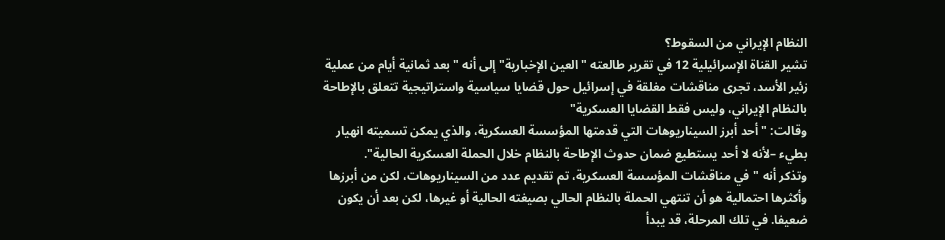النظام الإيراني من السقوط؟
تشير القناة الإسرائيلية 12 في تقرير طالعته "العين الإخبارية" إلى أنه "بعد ثمانية أيام من عملية زئير الأسد، تجرى مناقشات مغلقة في إسرائيل حول قضايا سياسية واستراتيجية تتعلق بالإطاحة بالنظام الإيراني، وليس فقط القضايا العسكرية"
وقالت: "أحد أبرز السيناريوهات التي قدمتها المؤسسة العسكرية، والذي يمكن تسميته انهيار بطيء –لأنه لا أحد يستطيع ضمان حدوث الإطاحة بالنظام خلال الحملة العسكرية الحالية".
وتذكر أنه "في مناقشات المؤسسة العسكرية، تم تقديم عدد من السيناريوهات، لكن من أبرزها وأكثرها احتمالية هو أن تنتهي الحملة بالنظام الحالي بصيغته الحالية أو غيرها، لكن بعد أن يكون ضعيفا. في تلك المرحلة، قد يبدأ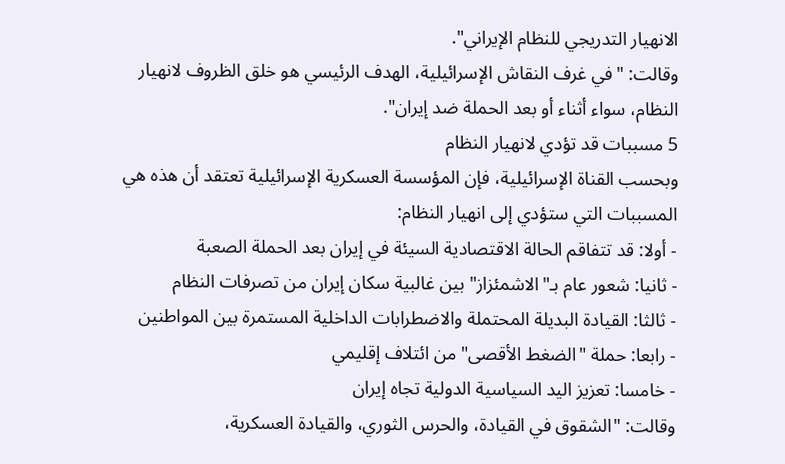الانهيار التدريجي للنظام الإيراني".
وقالت: "في غرف النقاش الإسرائيلية، الهدف الرئيسي هو خلق الظروف لانهيار النظام، سواء أثناء أو بعد الحملة ضد إيران".
5 مسببات قد تؤدي لانهيار النظام
وبحسب القناة الإسرائيلية، فإن المؤسسة العسكرية الإسرائيلية تعتقد أن هذه هي المسببات التي ستؤدي إلى انهيار النظام:
- أولا: قد تتفاقم الحالة الاقتصادية السيئة في إيران بعد الحملة الصعبة
- ثانيا: شعور عام بـ"الاشمئزاز" بين غالبية سكان إيران من تصرفات النظام
- ثالثا: القيادة البديلة المحتملة والاضطرابات الداخلية المستمرة بين المواطنين
- رابعا: حملة "الضغط الأقصى" من ائتلاف إقليمي
- خامسا: تعزيز اليد السياسية الدولية تجاه إيران
وقالت: "الشقوق في القيادة، والحرس الثوري، والقيادة العسكرية،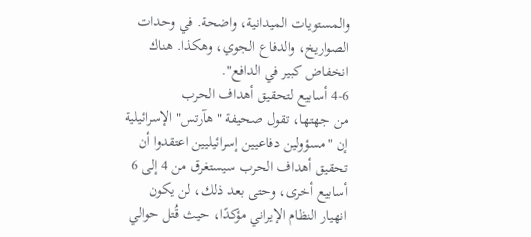والمستويات الميدانية، واضحة. في وحدات الصواريخ، والدفاع الجوي، وهكذا. هناك انخفاض كبير في الدافع".
4-6 أسابيع لتحقيق أهداف الحرب
من جهتها، تقول صحيفة "هآرتس" الإسرائيلية إن "مسؤولين دفاعيين إسرائيليين اعتقدوا أن تحقيق أهداف الحرب سيستغرق من 4 إلى 6 أسابيع أخرى، وحتى بعد ذلك، لن يكون انهيار النظام الإيراني مؤكدًا، حيث قُتل حوالي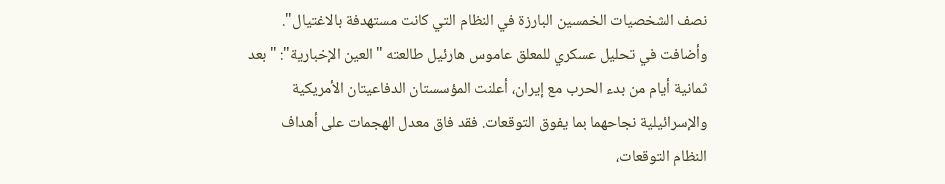نصف الشخصيات الخمسين البارزة في النظام التي كانت مستهدفة بالاغتيال".
وأضافت في تحليل عسكري للمعلق عاموس هارئيل طالعته "العين الإخبارية": "بعد ثمانية أيام من بدء الحرب مع إيران، أعلنت المؤسستان الدفاعيتان الأمريكية والإسرائيلية نجاحهما بما يفوق التوقعات. فقد فاق معدل الهجمات على أهداف النظام التوقعات،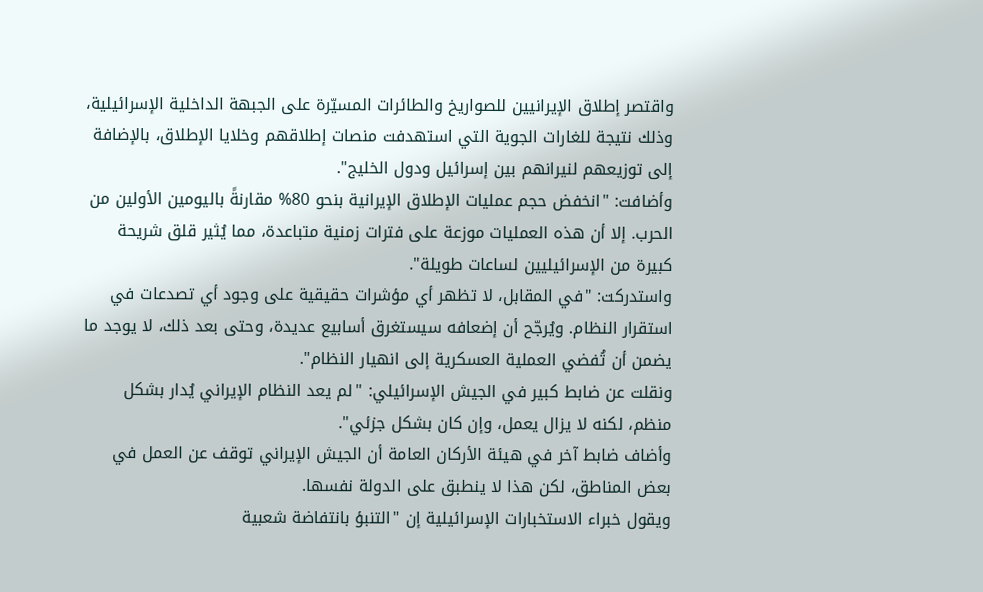واقتصر إطلاق الإيرانيين للصواريخ والطائرات المسيّرة على الجبهة الداخلية الإسرائيلية، وذلك نتيجة للغارات الجوية التي استهدفت منصات إطلاقهم وخلايا الإطلاق، بالإضافة إلى توزيعهم لنيرانهم بين إسرائيل ودول الخليج".
وأضافت: "انخفض حجم عمليات الإطلاق الإيرانية بنحو 80% مقارنةً باليومين الأولين من الحرب. إلا أن هذه العمليات موزعة على فترات زمنية متباعدة، مما يُثير قلق شريحة كبيرة من الإسرائيليين لساعات طويلة".
واستدركت: "في المقابل، لا تظهر أي مؤشرات حقيقية على وجود أي تصدعات في استقرار النظام. ويُرجّح أن إضعافه سيستغرق أسابيع عديدة، وحتى بعد ذلك، لا يوجد ما يضمن أن تُفضي العملية العسكرية إلى انهيار النظام".
ونقلت عن ضابط كبير في الجيش الإسرائيلي: "لم يعد النظام الإيراني يُدار بشكل منظم، لكنه لا يزال يعمل، وإن كان بشكل جزئي".
وأضاف ضابط آخر في هيئة الأركان العامة أن الجيش الإيراني توقف عن العمل في بعض المناطق، لكن هذا لا ينطبق على الدولة نفسها.
ويقول خبراء الاستخبارات الإسرائيلية إن "التنبؤ بانتفاضة شعبية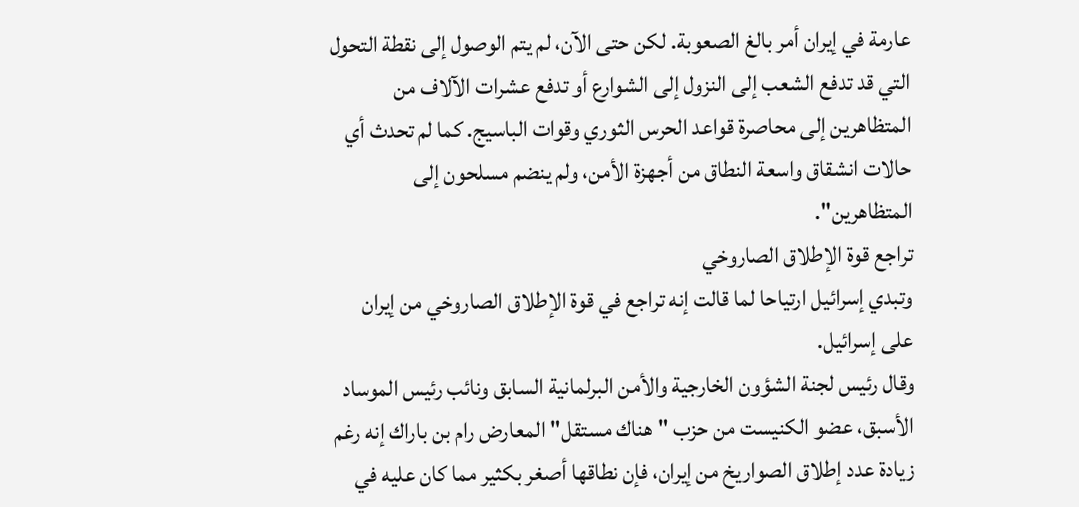عارمة في إيران أمر بالغ الصعوبة. لكن حتى الآن، لم يتم الوصول إلى نقطة التحول التي قد تدفع الشعب إلى النزول إلى الشوارع أو تدفع عشرات الآلاف من المتظاهرين إلى محاصرة قواعد الحرس الثوري وقوات الباسيج. كما لم تحدث أي حالات انشقاق واسعة النطاق من أجهزة الأمن، ولم ينضم مسلحون إلى المتظاهرين".
تراجع قوة الإطلاق الصاروخي
وتبدي إسرائيل ارتياحا لما قالت إنه تراجع في قوة الإطلاق الصاروخي من إيران على إسرائيل.
وقال رئيس لجنة الشؤون الخارجية والأمن البرلمانية السابق ونائب رئيس الموساد الأسبق، عضو الكنيست من حزب "هناك مستقل" المعارض رام بن باراك إنه رغم زيادة عدد إطلاق الصواريخ من إيران، فإن نطاقها أصغر بكثير مما كان عليه في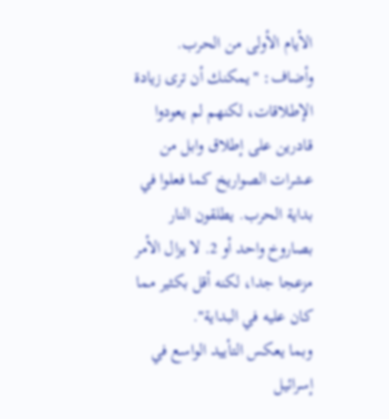الأيام الأولى من الحرب.
وأضاف: "يمكنك أن ترى زيادة الإطلاقات، لكنهم لم يعودوا قادرين على إطلاق وابل من عشرات الصواريخ كما فعلوا في بداية الحرب. يطلقون النار بصاروخ واحد أو 2. لا يزال الأمر مزعجا جدا، لكنه أقل بكثير مما كان عليه في البداية".
وبما يعكس التأييد الواسع في إسرائيل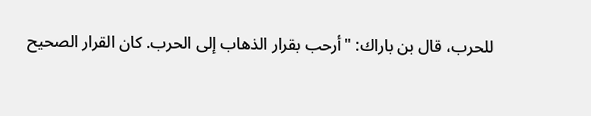للحرب، قال بن باراك: "أرحب بقرار الذهاب إلى الحرب. كان القرار الصحيح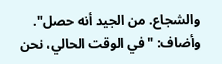والشجاع. من الجيد أنه حصل". وأضاف: "في الوقت الحالي، نحن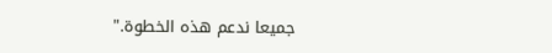جميعا ندعم هذه الخطوة."